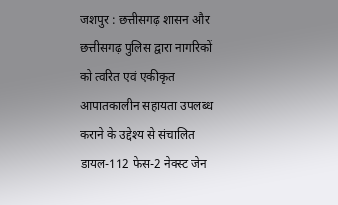जशपुर : छत्तीसगढ़ शासन और छत्तीसगढ़ पुलिस द्वारा नागरिकों को त्वरित एवं एकीकृत आपातकालीन सहायता उपलब्ध कराने के उद्देश्य से संचालित डायल-112 फेस-2 नेक्स्ट जेन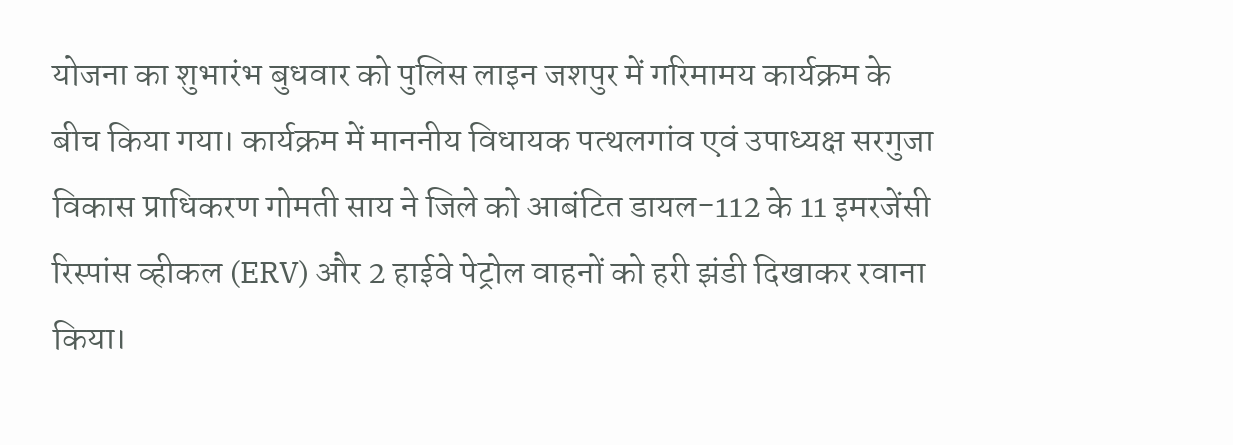योजना का शुभारंभ बुधवार को पुलिस लाइन जशपुर में गरिमामय कार्यक्रम के बीच किया गया। कार्यक्रम में माननीय विधायक पत्थलगांव एवं उपाध्यक्ष सरगुजा विकास प्राधिकरण गोमती साय ने जिले को आबंटित डायल-112 के 11 इमरजेंसी रिस्पांस व्हीकल (ERV) और 2 हाईवे पेट्रोल वाहनों को हरी झंडी दिखाकर रवाना किया।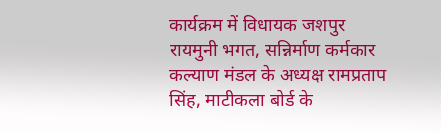कार्यक्रम में विधायक जशपुर रायमुनी भगत, सन्निर्माण कर्मकार कल्याण मंडल के अध्यक्ष रामप्रताप सिंह, माटीकला बोर्ड के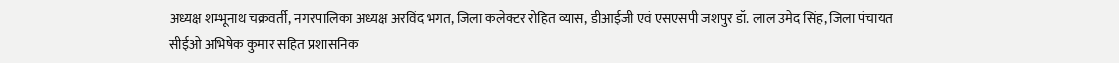अध्यक्ष शम्भूनाथ चक्रवर्ती, नगरपालिका अध्यक्ष अरविंद भगत, जिला कलेक्टर रोहित व्यास, डीआईजी एवं एसएसपी जशपुर डॉ. लाल उमेद सिंह, जिला पंचायत सीईओ अभिषेक कुमार सहित प्रशासनिक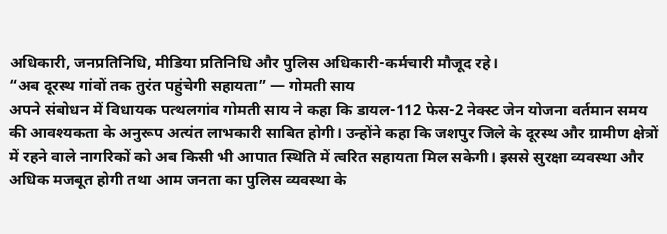अधिकारी, जनप्रतिनिधि, मीडिया प्रतिनिधि और पुलिस अधिकारी-कर्मचारी मौजूद रहे।
“अब दूरस्थ गांवों तक तुरंत पहुंचेगी सहायता” — गोमती साय
अपने संबोधन में विधायक पत्थलगांव गोमती साय ने कहा कि डायल-112 फेस-2 नेक्स्ट जेन योजना वर्तमान समय की आवश्यकता के अनुरूप अत्यंत लाभकारी साबित होगी। उन्होंने कहा कि जशपुर जिले के दूरस्थ और ग्रामीण क्षेत्रों में रहने वाले नागरिकों को अब किसी भी आपात स्थिति में त्वरित सहायता मिल सकेगी। इससे सुरक्षा व्यवस्था और अधिक मजबूत होगी तथा आम जनता का पुलिस व्यवस्था के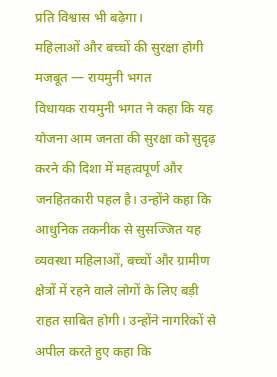प्रति विश्वास भी बढ़ेगा।
महिलाओं और बच्चों की सुरक्षा होगी मजबूत — रायमुनी भगत
विधायक रायमुनी भगत ने कहा कि यह योजना आम जनता की सुरक्षा को सुदृढ़ करने की दिशा में महत्वपूर्ण और जनहितकारी पहल है। उन्होंने कहा कि आधुनिक तकनीक से सुसज्जित यह व्यवस्था महिलाओं, बच्चों और ग्रामीण क्षेत्रों में रहने वाले लोगों के लिए बड़ी राहत साबित होगी। उन्होंने नागरिकों से अपील करते हुए कहा कि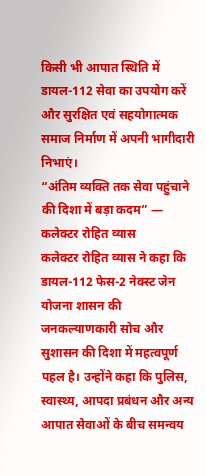किसी भी आपात स्थिति में डायल-112 सेवा का उपयोग करें और सुरक्षित एवं सहयोगात्मक समाज निर्माण में अपनी भागीदारी निभाएं।
“अंतिम व्यक्ति तक सेवा पहुंचाने की दिशा में बड़ा कदम” — कलेक्टर रोहित व्यास
कलेक्टर रोहित व्यास ने कहा कि डायल-112 फेस-2 नेक्स्ट जेन योजना शासन की जनकल्याणकारी सोच और सुशासन की दिशा में महत्वपूर्ण पहल है। उन्होंने कहा कि पुलिस, स्वास्थ्य, आपदा प्रबंधन और अन्य आपात सेवाओं के बीच समन्वय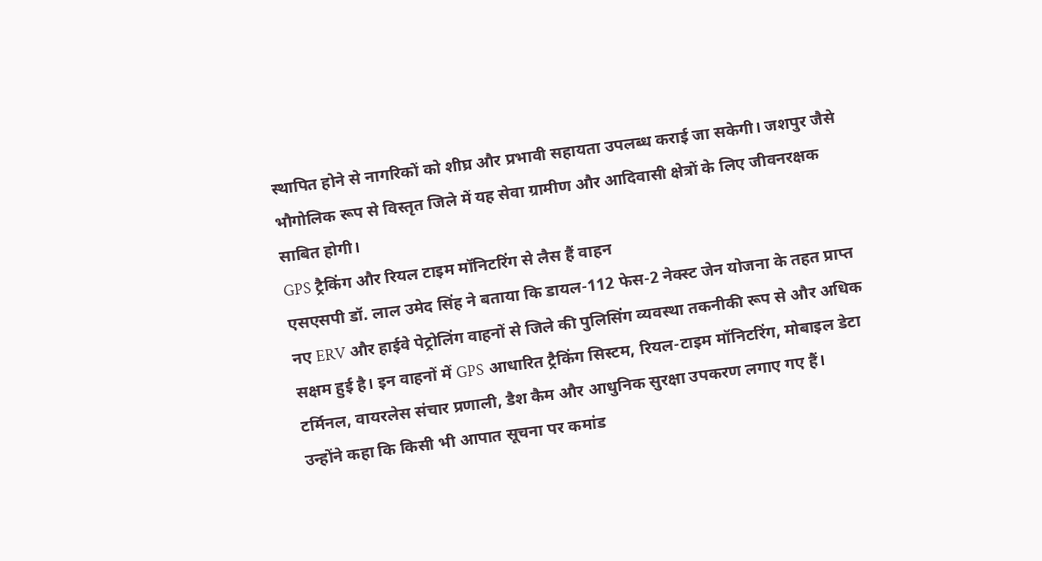स्थापित होने से नागरिकों को शीघ्र और प्रभावी सहायता उपलब्ध कराई जा सकेगी। जशपुर जैसे भौगोलिक रूप से विस्तृत जिले में यह सेवा ग्रामीण और आदिवासी क्षेत्रों के लिए जीवनरक्षक साबित होगी।
GPS ट्रैकिंग और रियल टाइम मॉनिटरिंग से लैस हैं वाहन
एसएसपी डॉ. लाल उमेद सिंह ने बताया कि डायल-112 फेस-2 नेक्स्ट जेन योजना के तहत प्राप्त नए ERV और हाईवे पेट्रोलिंग वाहनों से जिले की पुलिसिंग व्यवस्था तकनीकी रूप से और अधिक सक्षम हुई है। इन वाहनों में GPS आधारित ट्रैकिंग सिस्टम, रियल-टाइम मॉनिटरिंग, मोबाइल डेटा टर्मिनल, वायरलेस संचार प्रणाली, डैश कैम और आधुनिक सुरक्षा उपकरण लगाए गए हैं।
उन्होंने कहा कि किसी भी आपात सूचना पर कमांड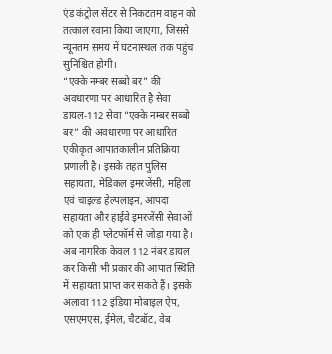एंड कंट्रोल सेंटर से निकटतम वाहन को तत्काल रवाना किया जाएगा, जिससे न्यूनतम समय में घटनास्थल तक पहुंच सुनिश्चित होगी।
“एक्के नम्बर सब्बो बर” की अवधारणा पर आधारित है सेवा
डायल-112 सेवा “एक्के नम्बर सब्बो बर” की अवधारणा पर आधारित एकीकृत आपातकालीन प्रतिक्रिया प्रणाली है। इसके तहत पुलिस सहायता, मेडिकल इमरजेंसी, महिला एवं चाइल्ड हेल्पलाइन, आपदा सहायता और हाईवे इमरजेंसी सेवाओं को एक ही प्लेटफॉर्म से जोड़ा गया है।
अब नागरिक केवल 112 नंबर डायल कर किसी भी प्रकार की आपात स्थिति में सहायता प्राप्त कर सकते हैं। इसके अलावा 112 इंडिया मोबाइल ऐप, एसएमएस, ईमेल, चैटबॉट, वेब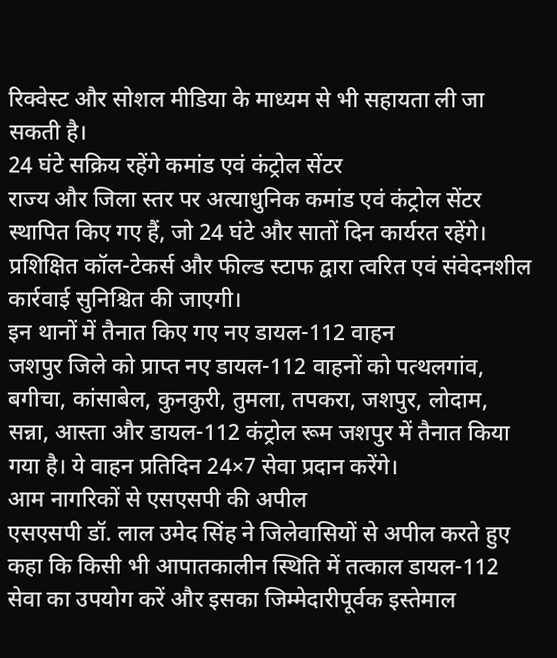रिक्वेस्ट और सोशल मीडिया के माध्यम से भी सहायता ली जा सकती है।
24 घंटे सक्रिय रहेंगे कमांड एवं कंट्रोल सेंटर
राज्य और जिला स्तर पर अत्याधुनिक कमांड एवं कंट्रोल सेंटर स्थापित किए गए हैं, जो 24 घंटे और सातों दिन कार्यरत रहेंगे। प्रशिक्षित कॉल-टेकर्स और फील्ड स्टाफ द्वारा त्वरित एवं संवेदनशील कार्रवाई सुनिश्चित की जाएगी।
इन थानों में तैनात किए गए नए डायल-112 वाहन
जशपुर जिले को प्राप्त नए डायल-112 वाहनों को पत्थलगांव, बगीचा, कांसाबेल, कुनकुरी, तुमला, तपकरा, जशपुर, लोदाम, सन्ना, आस्ता और डायल-112 कंट्रोल रूम जशपुर में तैनात किया गया है। ये वाहन प्रतिदिन 24×7 सेवा प्रदान करेंगे।
आम नागरिकों से एसएसपी की अपील
एसएसपी डॉ. लाल उमेद सिंह ने जिलेवासियों से अपील करते हुए कहा कि किसी भी आपातकालीन स्थिति में तत्काल डायल-112 सेवा का उपयोग करें और इसका जिम्मेदारीपूर्वक इस्तेमाल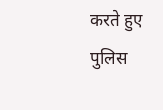करते हुए पुलिस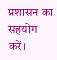प्रशासन का सहयोग करें।